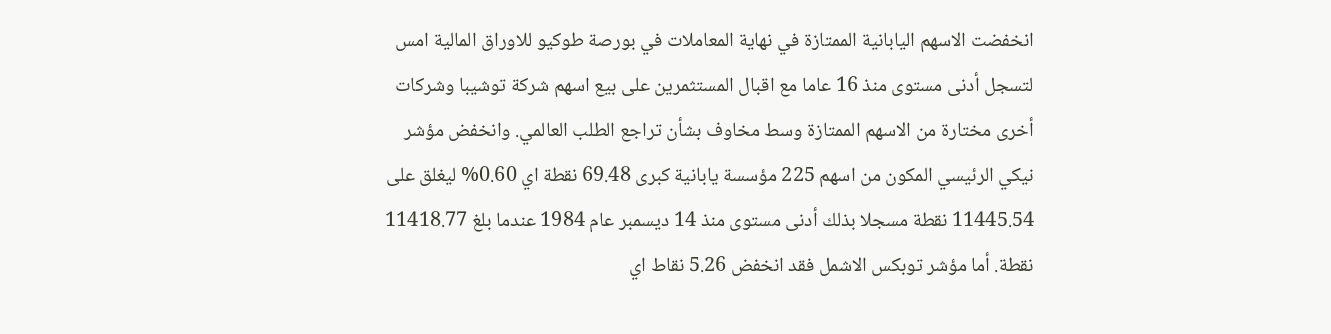انخفضت الاسهم اليابانية الممتازة في نهاية المعاملات في بورصة طوكيو للاوراق المالية امس لتسجل أدنى مستوى منذ 16 عاما مع اقبال المستثمرين على بيع اسهم شركة توشيبا وشركات أخرى مختارة من الاسهم الممتازة وسط مخاوف بشأن تراجع الطلب العالمي. وانخفض مؤشر نيكي الرئيسي المكون من اسهم 225 مؤسسة يابانية كبرى 69.48 نقطة اي 0.60% ليغلق على 11445.54 نقطة مسجلا بذلك أدنى مستوى منذ 14 ديسمبر عام 1984 عندما بلغ 11418.77 نقطة. أما مؤشر توبكس الاشمل فقد انخفض 5.26 نقاط اي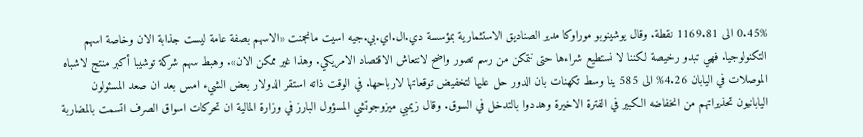0.45% الى 1169.81 نقطة. وقال يوشينوبو موراوكا مدير الصناديق الاستثمارية بمؤسسة دي.ال.اي.بي.جيه اسيت مانجمنت «الاسهم بصفة عامة ليست جذابة الان وخاصة اسهم التكنولوجيا. فهي تبدو رخيصة لكننا لا نستطيع شراءها حتى نتمكن من رسم تصور واضح لانتعاش الاقتصاد الامريكي. وهذا غير ممكن الان». وهبط سهم شركة توشيبا أكبر منتج لاشباه الموصلات في اليابان 4.26% الى 585 ينا وسط تكهنات بان الدور حل عليها لتخفيض توقعاتها لارباحها. في الوقت ذاته استقر الدولار بعض الشيء امس بعد ان صعد المسئولون اليابانيون تحذيراتهم من انخفاضه الكبير في الفترة الاخيرة وهددوا بالتدخل في السوق. وقال زيمبي ميزوجوتشي المسؤول البارز في وزارة المالية ان تحركات اسواق الصرف اتسمت بالمضاربة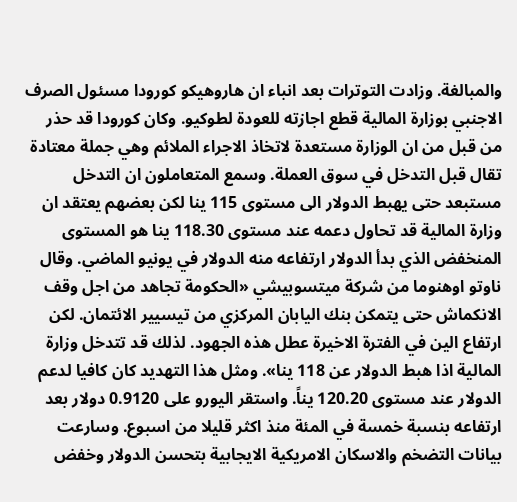والمبالغة. وزادت التوترات بعد انباء ان هاروهيكو كورودا مسئول الصرف الاجنبي بوزارة المالية قطع اجازته للعودة لطوكيو. وكان كورودا قد حذر من قبل من ان الوزارة مستعدة لاتخاذ الاجراء الملائم وهي جملة معتادة تقال قبل التدخل في سوق العملة. وسمع المتعاملون ان التدخل مستبعد حتى يهبط الدولار الى مستوى 115 ينا لكن بعضهم يعتقد ان وزارة المالية قد تحاول دعمه عند مستوى 118.30 ينا هو المستوى المنخفض الذي بدأ الدولار ارتفاعه منه الدولار في يونيو الماضي. وقال ناوتو اوهنوما من شركة ميتسوبيشي «الحكومة تجاهد من اجل وقف الانكماش حتى يتمكن بنك اليابان المركزي من تيسيير الائتمان. لكن ارتفاع الين في الفترة الاخيرة عطل هذه الجهود. لذلك قد تتدخل وزارة المالية اذا هبط الدولار عن 118 ينا». ومثل هذا التهديد كان كافيا لدعم الدولار عند مستوى 120.20 يناً. واستقر اليورو على 0.9120 دولار بعد ارتفاعه بنسبة خمسة في المئة منذ اكثر قليلا من اسبوع. وسارعت بيانات التضخم والاسكان الامريكية الايجابية بتحسن الدولار وخفض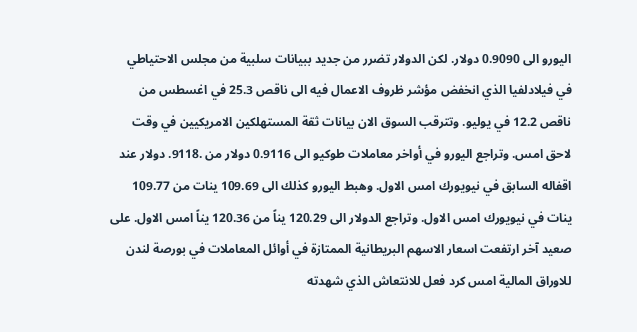اليورو الى 0.9090 دولار. لكن الدولار تضرر من جديد ببيانات سلبية من مجلس الاحتياطي في فيلادلفيا الذي انخفض مؤشر ظروف الاعمال فيه الى ناقص 25.3 في اغسطس من ناقص 12.2 في يوليو. وتترقب السوق الان بيانات ثقة المستهلكين الامريكيين في وقت لاحق امس. وتراجع اليورو في أواخر معاملات طوكيو الى 0.9116 دولار من .9118. دولار عند اقفاله السابق في نيويورك امس الاول. وهبط اليورو كذلك الى 109.69 ينات من 109.77 ينات في نيويورك امس الاول. وتراجع الدولار الى 120.29 يناً من 120.36 يناً امس الاول. على صعيد آخر ارتفعت اسعار الاسهم البريطانية الممتازة في أوائل المعاملات في بورصة لندن للاوراق المالية امس كرد فعل للانتعاش الذي شهدته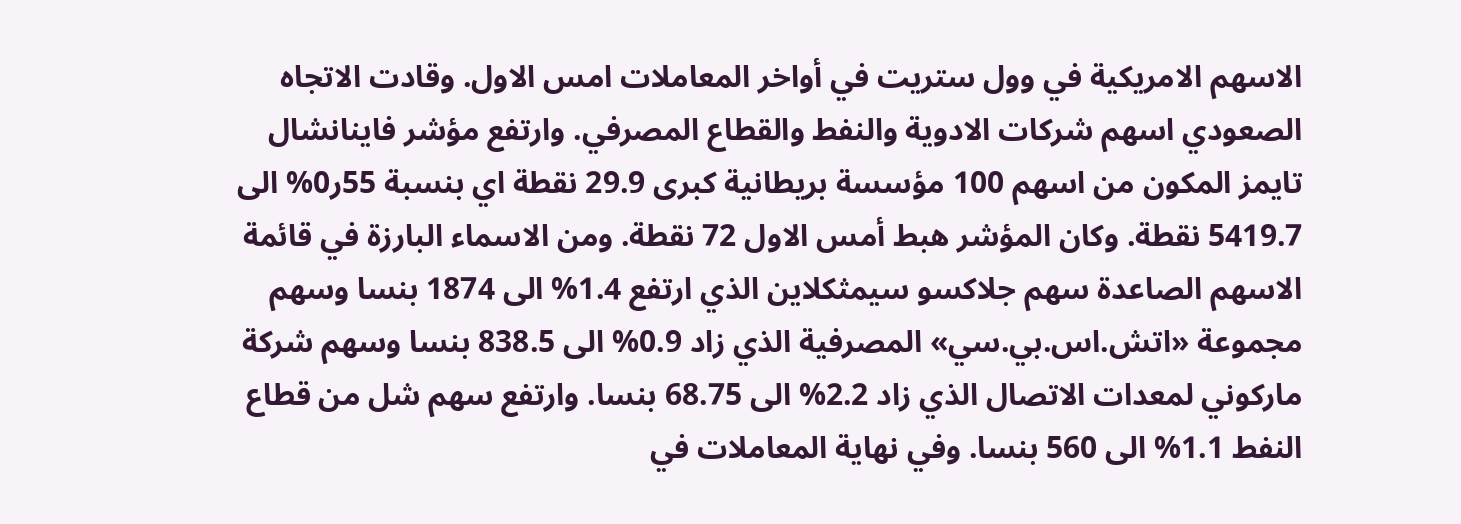الاسهم الامريكية في وول ستريت في أواخر المعاملات امس الاول. وقادت الاتجاه الصعودي اسهم شركات الادوية والنفط والقطاع المصرفي. وارتفع مؤشر فاينانشال تايمز المكون من اسهم 100 مؤسسة بريطانية كبرى 29.9 نقطة اي بنسبة 55ر0% الى 5419.7 نقطة. وكان المؤشر هبط أمس الاول 72 نقطة. ومن الاسماء البارزة في قائمة الاسهم الصاعدة سهم جلاكسو سيمثكلاين الذي ارتفع 1.4% الى 1874 بنسا وسهم مجموعة «اتش.اس.بي.سي» المصرفية الذي زاد 0.9% الى 838.5 بنسا وسهم شركة ماركوني لمعدات الاتصال الذي زاد 2.2% الى 68.75 بنسا. وارتفع سهم شل من قطاع النفط 1.1% الى 560 بنسا. وفي نهاية المعاملات في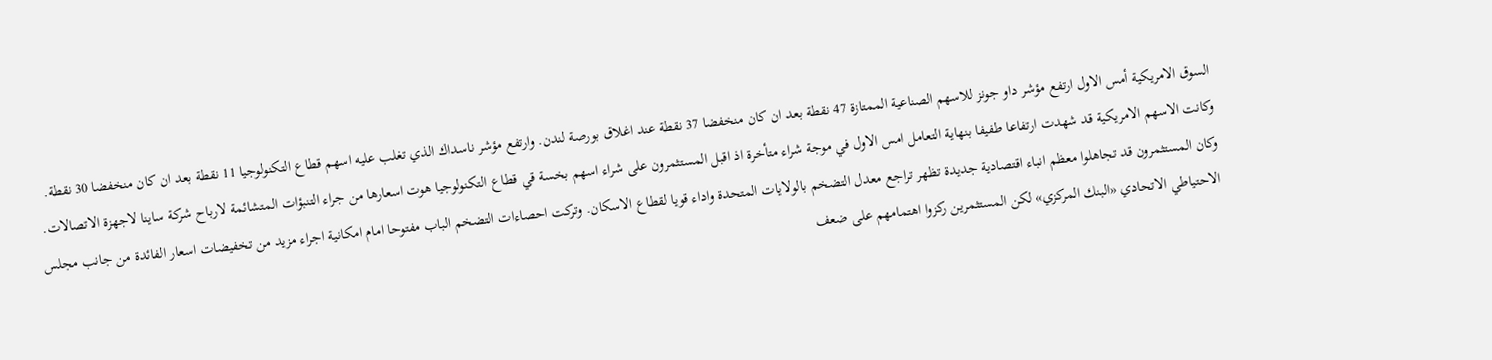السوق الامريكية أمس الاول ارتفع مؤشر داو جونز للاسهم الصناعية الممتازة 47 نقطة بعد ان كان منخفضا 37 نقطة عند اغلاق بورصة لندن. وارتفع مؤشر ناسداك الذي تغلب عليه اسهم قطاع التكنولوجيا 11 نقطة بعد ان كان منخفضا 30 نقطة. وكانت الاسهم الامريكية قد شهدت ارتفاعا طفيفا بنهاية التعامل امس الاول في موجة شراء متأخرة اذ اقبل المستثمرون على شراء اسهم بخسة قي قطاع التكنولوجيا هوت اسعارها من جراء التنبؤات المتشائمة لارباح شركة ساينا لاجهزة الاتصالات. وكان المستثمرون قد تجاهلوا معظم انباء اقتصادية جديدة تظهر تراجع معدل التضخم بالولايات المتحدة واداء قويا لقطاع الاسكان. وتركت احصاءات التضخم الباب مفتوحا امام امكانية اجراء مزيد من تخفيضات اسعار الفائدة من جانب مجلس الاحتياطي الاتحادي «البنك المركزي» لكن المستثمرين ركزوا اهتمامهم على ضعف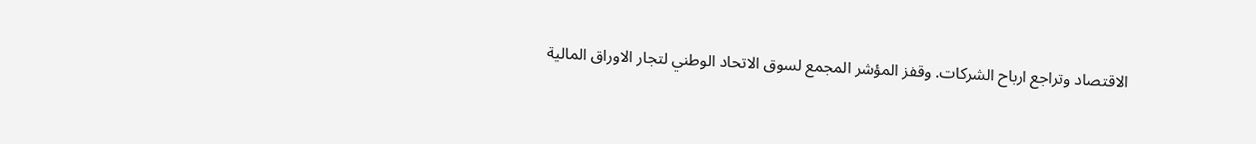الاقتصاد وتراجع ارباح الشركات. وقفز المؤشر المجمع لسوق الاتحاد الوطني لتجار الاوراق المالية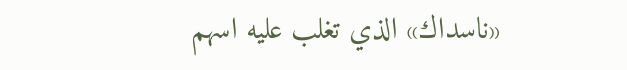«ناسداك» الذي تغلب عليه اسهم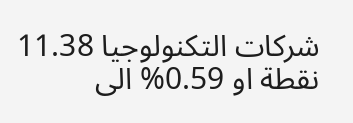شركات التكنولوجيا 11.38 نقطة او 0.59% الى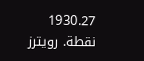1930.27 نقطة. رويترز